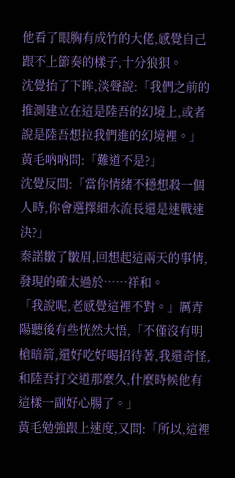他看了眼胸有成竹的大佬,感覺自己跟不上節奏的樣子,十分狼狽。
沈覺抬了下眸,淡聲說:「我們之前的推測建立在這是陸吾的幻境上,或者說是陸吾想拉我們進的幻境裡。」
黃毛吶吶問:「難道不是?」
沈覺反問:「當你情緒不穩想殺一個人時,你會選擇細水流長還是速戰速決?」
秦諾皺了皺眉,回想起這兩天的事情,發現的確太過於……祥和。
「我說呢,老感覺這裡不對。」厲青陽聽後有些恍然大悟,「不僅沒有明槍暗箭,還好吃好喝招待著,我還奇怪,和陸吾打交道那麼久,什麼時候他有這樣一副好心腸了。」
黃毛勉強跟上速度,又問:「所以,這裡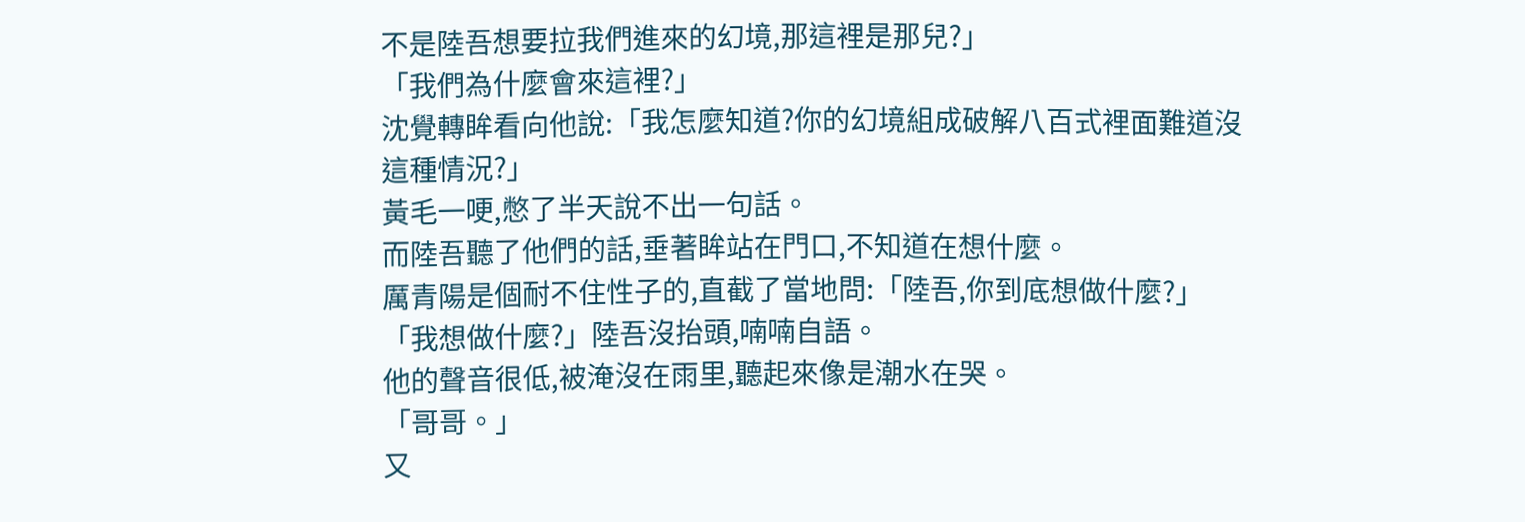不是陸吾想要拉我們進來的幻境,那這裡是那兒?」
「我們為什麼會來這裡?」
沈覺轉眸看向他說:「我怎麼知道?你的幻境組成破解八百式裡面難道沒這種情況?」
黃毛一哽,憋了半天說不出一句話。
而陸吾聽了他們的話,垂著眸站在門口,不知道在想什麼。
厲青陽是個耐不住性子的,直截了當地問:「陸吾,你到底想做什麼?」
「我想做什麼?」陸吾沒抬頭,喃喃自語。
他的聲音很低,被淹沒在雨里,聽起來像是潮水在哭。
「哥哥。」
又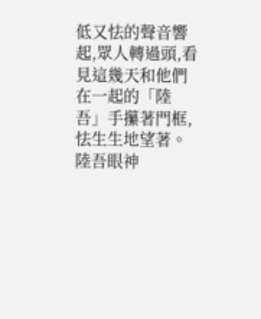低又怯的聲音響起,眾人轉過頭,看見這幾天和他們在一起的「陸吾」手攥著門框,怯生生地望著。
陸吾眼神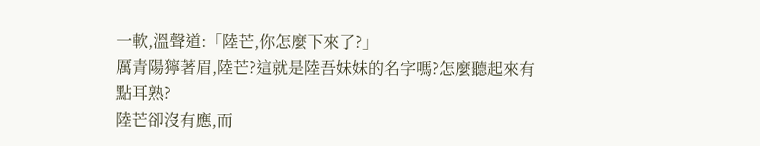一軟,溫聲道:「陸芒,你怎麼下來了?」
厲青陽獰著眉,陸芒?這就是陸吾妹妹的名字嗎?怎麼聽起來有點耳熟?
陸芒卻沒有應,而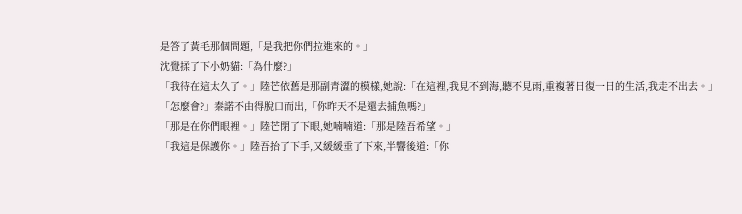是答了黃毛那個問題,「是我把你們拉進來的。」
沈覺揉了下小奶貓:「為什麼?」
「我待在這太久了。」陸芒依舊是那副青澀的模樣,她說:「在這裡,我見不到海,聽不見雨,重複著日復一日的生活,我走不出去。」
「怎麼會?」秦諾不由得脫口而出,「你昨天不是還去捕魚嗎?」
「那是在你們眼裡。」陸芒閉了下眼,她喃喃道:「那是陸吾希望。」
「我這是保護你。」陸吾抬了下手,又緩緩垂了下來,半響後道:「你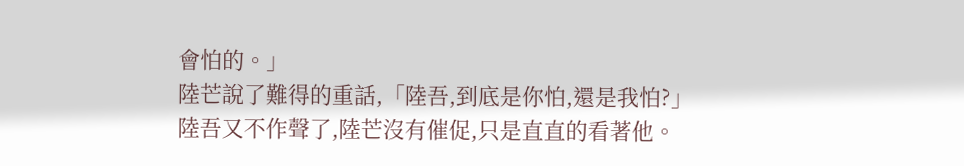會怕的。」
陸芒說了難得的重話,「陸吾,到底是你怕,還是我怕?」
陸吾又不作聲了,陸芒沒有催促,只是直直的看著他。